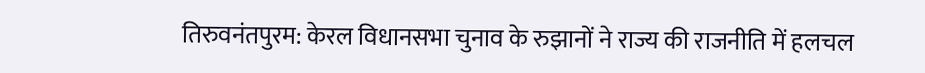तिरुवनंतपुरम: केरल विधानसभा चुनाव के रुझानों ने राज्य की राजनीति में हलचल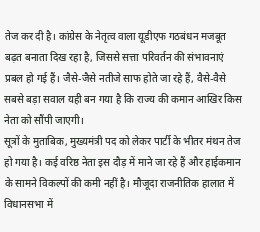तेज कर दी है। कांग्रेस के नेतृत्व वाला यूडीएफ गठबंधन मजबूत बढ़त बनाता दिख रहा है, जिससे सत्ता परिवर्तन की संभावनाएं प्रबल हो गई हैं। जैसे-जैसे नतीजे साफ होते जा रहे हैं, वैसे-वैसे सबसे बड़ा सवाल यही बन गया है कि राज्य की कमान आखिर किस नेता को सौंपी जाएगी।
सूत्रों के मुताबिक, मुख्यमंत्री पद को लेकर पार्टी के भीतर मंथन तेज हो गया है। कई वरिष्ठ नेता इस दौड़ में माने जा रहे हैं और हाईकमान के सामने विकल्पों की कमी नहीं है। मौजूदा राजनीतिक हालात में विधानसभा में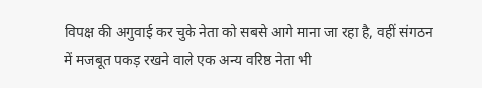विपक्ष की अगुवाई कर चुके नेता को सबसे आगे माना जा रहा है, वहीं संगठन में मजबूत पकड़ रखने वाले एक अन्य वरिष्ठ नेता भी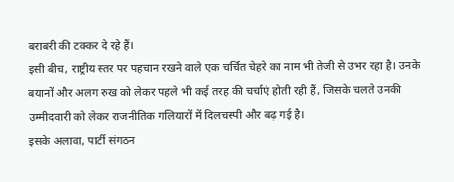बराबरी की टक्कर दे रहे हैं।
इसी बीच, राष्ट्रीय स्तर पर पहचान रखने वाले एक चर्चित चेहरे का नाम भी तेजी से उभर रहा है। उनके बयानों और अलग रुख को लेकर पहले भी कई तरह की चर्चाएं होती रही हैं, जिसके चलते उनकी उम्मीदवारी को लेकर राजनीतिक गलियारों में दिलचस्पी और बढ़ गई है।
इसके अलावा, पार्टी संगठन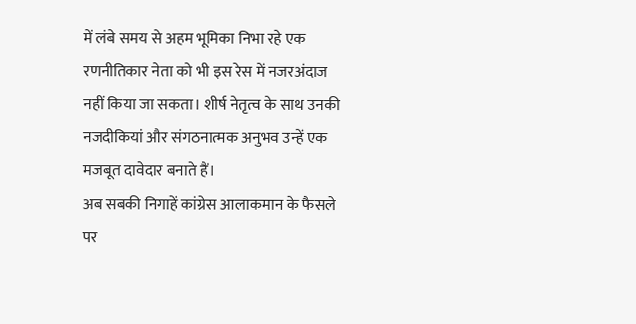में लंबे समय से अहम भूमिका निभा रहे एक रणनीतिकार नेता को भी इस रेस में नजरअंदाज नहीं किया जा सकता। शीर्ष नेतृत्व के साथ उनकी नजदीकियां और संगठनात्मक अनुभव उन्हें एक मजबूत दावेदार बनाते हैं।
अब सबकी निगाहें कांग्रेस आलाकमान के फैसले पर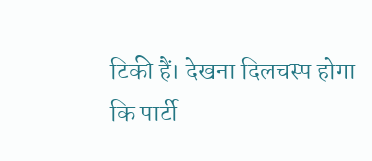टिकी हैं। देखना दिलचस्प होगा कि पार्टी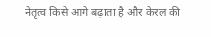नेतृत्व किसे आगे बढ़ाता है और केरल की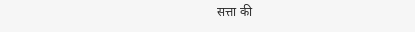सत्ता की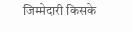जिम्मेदारी किसके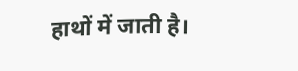हाथों में जाती है।